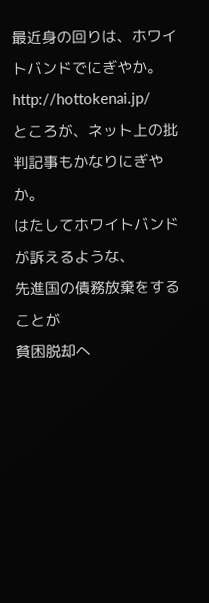最近身の回りは、ホワイトバンドでにぎやか。
http://hottokenai.jp/
ところが、ネット上の批判記事もかなりにぎやか。
はたしてホワイトバンドが訴えるような、
先進国の債務放棄をすることが
貧困脱却へ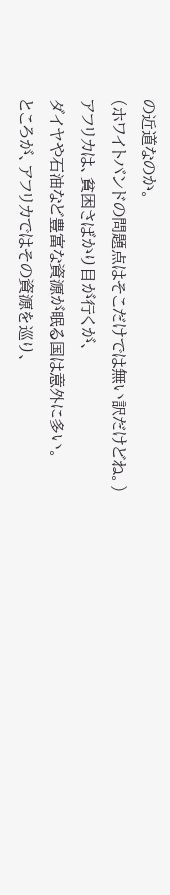の近道なのか。
(ホワイトバンドの問題点はそこだけでは無い訳だけどね。)
アフリカは、貧困さばかり目が行くが、
ダイヤや石油など豊富な資源が眠る国は意外に多い。
ところが、アフリカではその資源を巡り、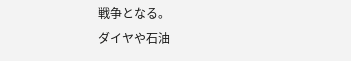戦争となる。
ダイヤや石油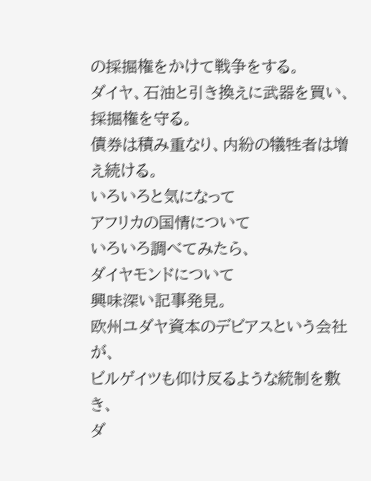の採掘権をかけて戦争をする。
ダイヤ、石油と引き換えに武器を買い、採掘権を守る。
債券は積み重なり、内紛の犠牲者は増え続ける。
いろいろと気になって
アフリカの国情について
いろいろ調べてみたら、
ダイヤモンドについて
興味深い記事発見。
欧州ユダヤ資本のデビアスという会社が、
ビルゲイツも仰け反るような統制を敷き、
ダ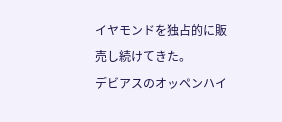イヤモンドを独占的に販売し続けてきた。
デビアスのオッペンハイ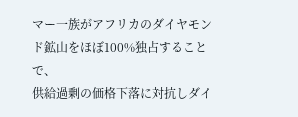マー一族がアフリカのダイヤモンド鉱山をほぼ100%独占することで、
供給過剰の価格下落に対抗しダイ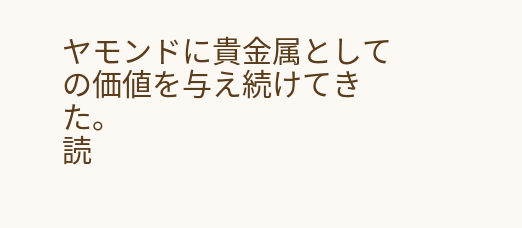ヤモンドに貴金属としての価値を与え続けてきた。
読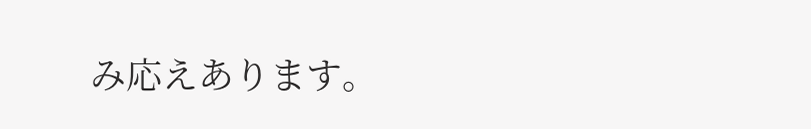み応えあります。